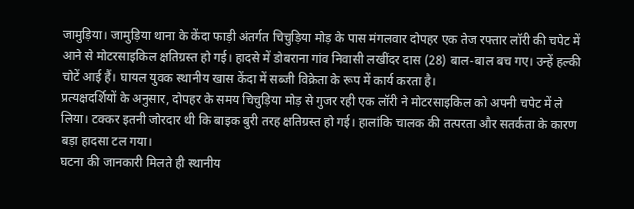जामुड़िया। जामुड़िया थाना के केंदा फाड़ी अंतर्गत चिचुड़िया मोड़ के पास मंगलवार दोपहर एक तेज रफ्तार लॉरी की चपेट में आने से मोटरसाइकिल क्षतिग्रस्त हो गई। हादसे में डोबराना गांव निवासी लखींदर दास (28) बाल-बाल बच गए। उन्हें हल्की चोटें आई हैं। घायल युवक स्थानीय खास केंदा में सब्जी विक्रेता के रूप में कार्य करता है।
प्रत्यक्षदर्शियों के अनुसार, दोपहर के समय चिचुड़िया मोड़ से गुजर रही एक लॉरी ने मोटरसाइकिल को अपनी चपेट में ले लिया। टक्कर इतनी जोरदार थी कि बाइक बुरी तरह क्षतिग्रस्त हो गई। हालांकि चालक की तत्परता और सतर्कता के कारण बड़ा हादसा टल गया।
घटना की जानकारी मिलते ही स्थानीय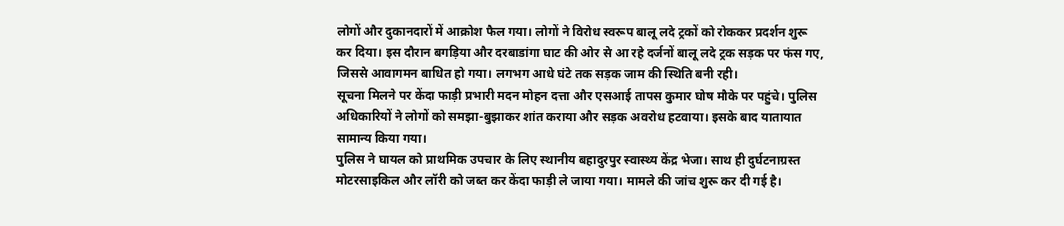लोगों और दुकानदारों में आक्रोश फैल गया। लोगों ने विरोध स्वरूप बालू लदे ट्रकों को रोककर प्रदर्शन शुरू कर दिया। इस दौरान बगड़िया और दरबाडांगा घाट की ओर से आ रहे दर्जनों बालू लदे ट्रक सड़क पर फंस गए, जिससे आवागमन बाधित हो गया। लगभग आधे घंटे तक सड़क जाम की स्थिति बनी रही।
सूचना मिलने पर केंदा फाड़ी प्रभारी मदन मोहन दत्ता और एसआई तापस कुमार घोष मौके पर पहुंचे। पुलिस अधिकारियों ने लोगों को समझा-बुझाकर शांत कराया और सड़क अवरोध हटवाया। इसके बाद यातायात सामान्य किया गया।
पुलिस ने घायल को प्राथमिक उपचार के लिए स्थानीय बहादुरपुर स्वास्थ्य केंद्र भेजा। साथ ही दुर्घटनाग्रस्त मोटरसाइकिल और लॉरी को जब्त कर केंदा फाड़ी ले जाया गया। मामले की जांच शुरू कर दी गई है।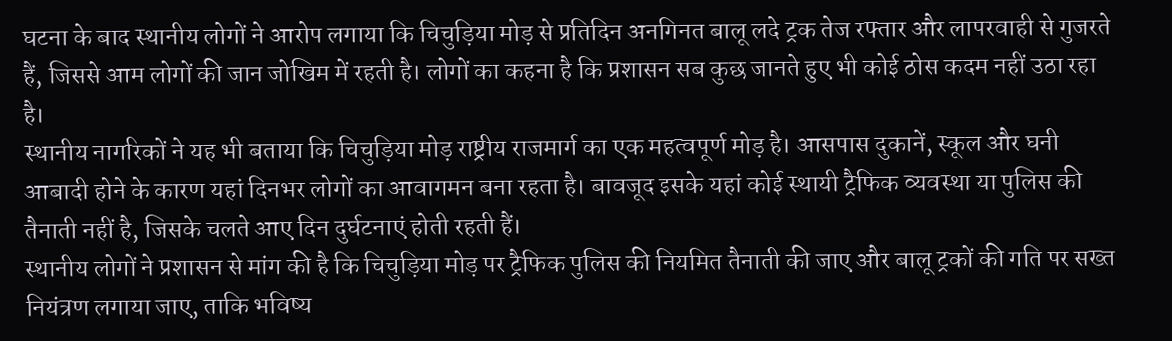घटना के बाद स्थानीय लोगों ने आरोप लगाया कि चिचुड़िया मोड़ से प्रतिदिन अनगिनत बालू लदे ट्रक तेज रफ्तार और लापरवाही से गुजरते हैं, जिससे आम लोगों की जान जोखिम में रहती है। लोगों का कहना है कि प्रशासन सब कुछ जानते हुए भी कोई ठोस कदम नहीं उठा रहा है।
स्थानीय नागरिकों ने यह भी बताया कि चिचुड़िया मोड़ राष्ट्रीय राजमार्ग का एक महत्वपूर्ण मोड़ है। आसपास दुकानें, स्कूल और घनी आबादी होने के कारण यहां दिनभर लोगों का आवागमन बना रहता है। बावजूद इसके यहां कोई स्थायी ट्रैफिक व्यवस्था या पुलिस की तैनाती नहीं है, जिसके चलते आए दिन दुर्घटनाएं होती रहती हैं।
स्थानीय लोगों ने प्रशासन से मांग की है कि चिचुड़िया मोड़ पर ट्रैफिक पुलिस की नियमित तैनाती की जाए और बालू ट्रकों की गति पर सख्त नियंत्रण लगाया जाए, ताकि भविष्य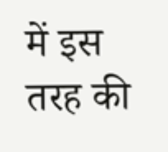में इस तरह की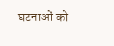घटनाओं को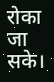रोका जा सके।